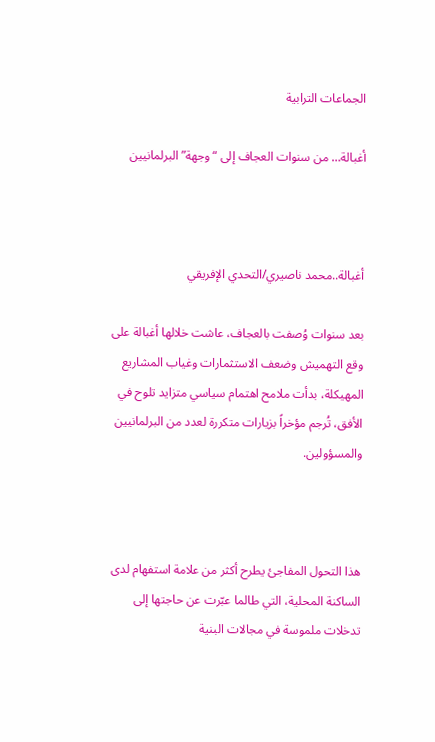الجماعات الترابية

أغبالة… من سنوات العجاف إلى “وجهة” البرلمانيين



أغبالة..محمد ناصيري/التحدي الإفريقي

بعد سنوات وُصفت بالعجاف، عاشت خلالها أغبالة على وقع التهميش وضعف الاستثمارات وغياب المشاريع المهيكلة، بدأت ملامح اهتمام سياسي متزايد تلوح في الأفق، تُرجم مؤخراً بزيارات متكررة لعدد من البرلمانيين والمسؤولين.



هذا التحول المفاجئ يطرح أكثر من علامة استفهام لدى الساكنة المحلية، التي طالما عبّرت عن حاجتها إلى تدخلات ملموسة في مجالات البنية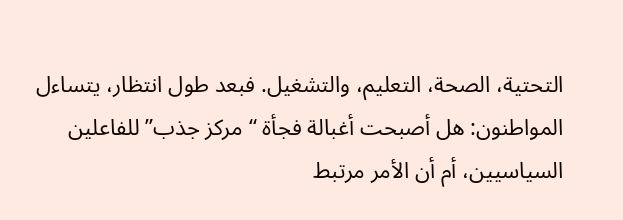التحتية، الصحة، التعليم، والتشغيل. فبعد طول انتظار، يتساءل المواطنون: هل أصبحت أغبالة فجأة “مركز جذب” للفاعلين السياسيين، أم أن الأمر مرتبط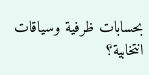بحسابات ظرفية وسياقات انتخابية؟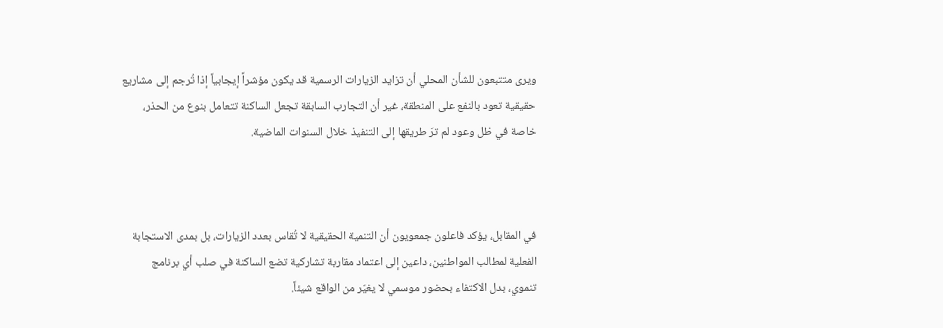ويرى متتبعون للشأن المحلي أن تزايد الزيارات الرسمية قد يكون مؤشراً إيجابياً إذا تُرجم إلى مشاريع حقيقية تعود بالنفع على المنطقة، غير أن التجارب السابقة تجعل الساكنة تتعامل بنوع من الحذر، خاصة في ظل وعود لم ترَ طريقها إلى التنفيذ خلال السنوات الماضية.



في المقابل، يؤكد فاعلون جمعويون أن التنمية الحقيقية لا تُقاس بعدد الزيارات، بل بمدى الاستجابة الفعلية لمطالب المواطنين، داعين إلى اعتماد مقاربة تشاركية تضع الساكنة في صلب أي برنامج تنموي، بدل الاكتفاء بحضور موسمي لا يغيّر من الواقع شيئاً.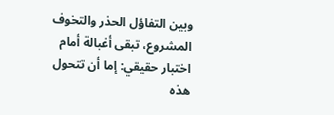وبين التفاؤل الحذر والتخوف المشروع، تبقى أغبالة أمام اختبار حقيقي: إما أن تتحول هذه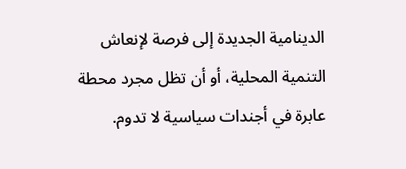الدينامية الجديدة إلى فرصة لإنعاش التنمية المحلية، أو أن تظل مجرد محطة عابرة في أجندات سياسية لا تدوم.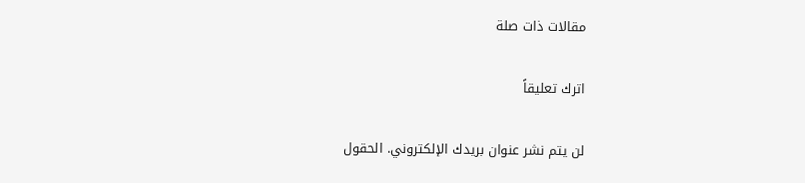مقالات ذات صلة

اترك تعليقاً

لن يتم نشر عنوان بريدك الإلكتروني. الحقول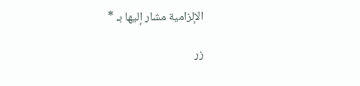الإلزامية مشار إليها بـ *

زر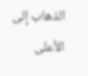الذهاب إلى الأعلى